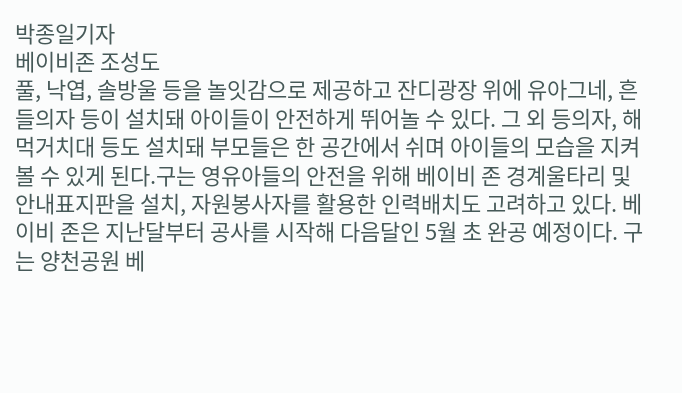박종일기자
베이비존 조성도
풀, 낙엽, 솔방울 등을 놀잇감으로 제공하고 잔디광장 위에 유아그네, 흔들의자 등이 설치돼 아이들이 안전하게 뛰어놀 수 있다. 그 외 등의자, 해먹거치대 등도 설치돼 부모들은 한 공간에서 쉬며 아이들의 모습을 지켜볼 수 있게 된다.구는 영유아들의 안전을 위해 베이비 존 경계울타리 및 안내표지판을 설치, 자원봉사자를 활용한 인력배치도 고려하고 있다. 베이비 존은 지난달부터 공사를 시작해 다음달인 5월 초 완공 예정이다. 구는 양천공원 베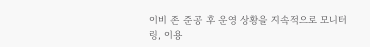이비 존 준공 후 운영 상황을 지속적으로 모니터링, 이용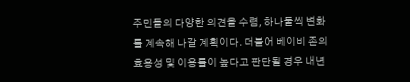주민들의 다양한 의견을 수렴, 하나둘씩 변화를 계속해 나갈 계획이다. 더불어 베이비 존의 효용성 및 이용률이 높다고 판단될 경우 내년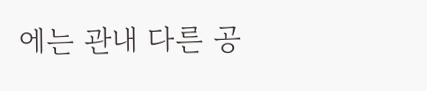에는 관내 다른 공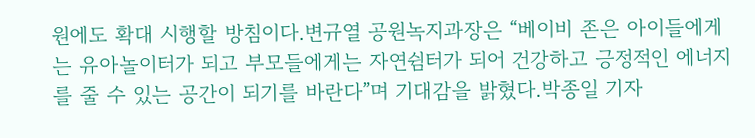원에도 확대 시행할 방침이다.변규열 공원녹지과장은 “베이비 존은 아이들에게는 유아놀이터가 되고 부모들에게는 자연쉼터가 되어 건강하고 긍정적인 에너지를 줄 수 있는 공간이 되기를 바란다”며 기대감을 밝혔다.박종일 기자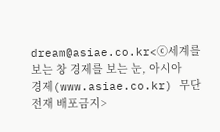dream@asiae.co.kr<ⓒ세계를 보는 창 경제를 보는 눈, 아시아경제(www.asiae.co.kr) 무단전재 배포금지>